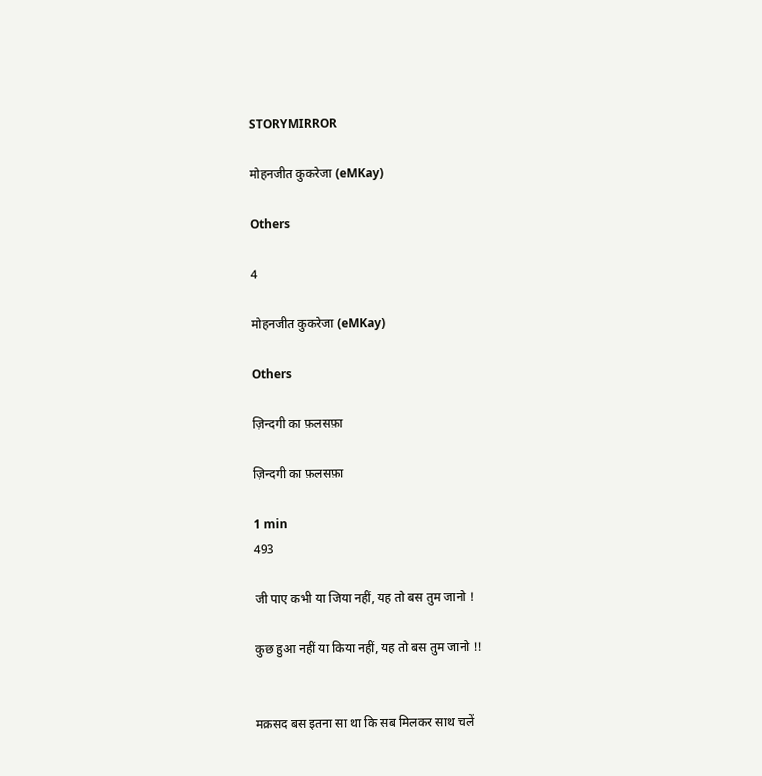STORYMIRROR

मोहनजीत कुकरेजा (eMKay)

Others

4

मोहनजीत कुकरेजा (eMKay)

Others

ज़िन्दगी का फ़लसफ़ा

ज़िन्दगी का फ़लसफ़ा

1 min
493

जी पाए कभी या जिया नहीं, यह तो बस तुम जानो !

कुछ हुआ नहीं या किया नहीं, यह तो बस तुम जानो !!


मक़सद बस इतना सा था कि सब मिलकर साथ चलें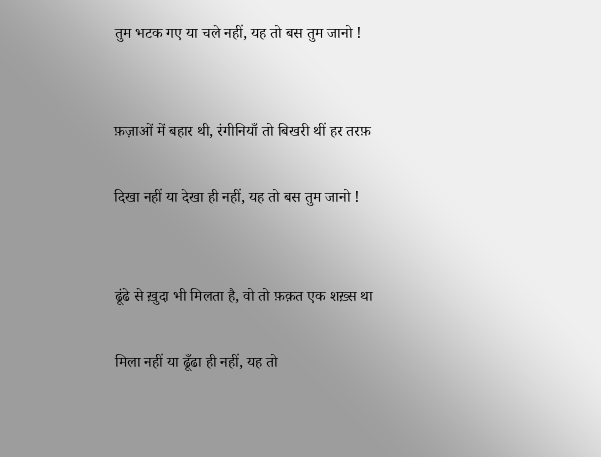तुम भटक गए या चले नहीं, यह तो बस तुम जानो !


फ़ज़ाओं में बहार थी, रंगीनियाँ तो बिखरी थीं हर तरफ़

दिखा नहीं या देखा ही नहीं, यह तो बस तुम जानो !


ढूंढे से ख़ुदा भी मिलता है, वो तो फ़क़त एक शख़्स था

मिला नहीं या ढूँढा ही नहीं, यह तो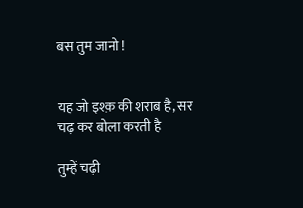बस तुम जानो !


यह जो इश्क़ की शराब है, सर चढ़ कर बोला करती है

तुम्हें चढ़ी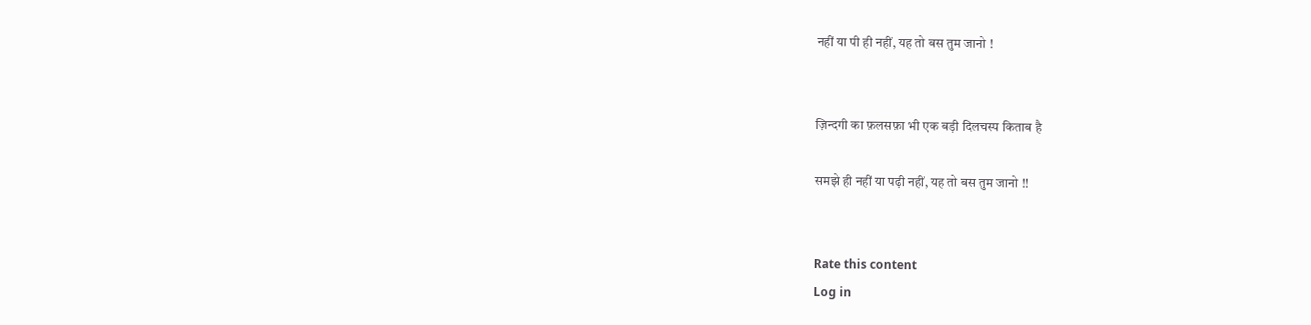नहीं या पी ही नहीं, यह तो बस तुम जानो !


ज़िन्दगी का फ़लसफ़ा भी एक बड़ी दिलचस्प किताब है

समझे ही नहीं या पढ़ी नहीं, यह तो बस तुम जानो !!


Rate this content
Log in